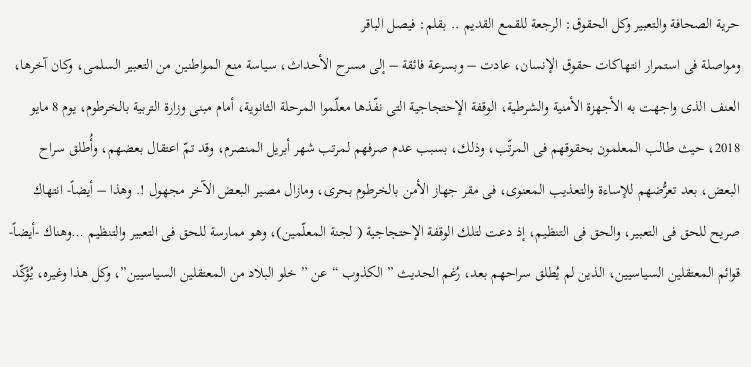حرية الصحافة والتعبير وكل الحقوق: الرجعة للقمع القديم .. بقلم: فيصل الباقر
ومواصلة فى استمرار انتهاكات حقوق الإنسان، عادت – وبسرعة فائقة – إلى مسرح الأحداث، سياسة منع المواطنين من التعبير السلمى، وكان آخرها، العنف الذى واجهت به الأجهزة الأمنية والشرطية، الوقفة الإحتجاجية التى نفّذها معلّموا المرحلة الثانوية، أمام مبنى وزارة التربية بالخرطوم، يوم 8 مايو 2018، حيث طالب المعلمون بحقوقهم فى المرتّب، وذلك، بسبب عدم صرفهم لمرتب شهر أبريل المنصرم، وقد تمّ اعتقال بعضهم، وأُطلق سراح البعض، بعد تعرُّضهم للإساءة والتعذيب المعنوى، فى مقر جهاز الأمن بالخرطوم بحرى، ومازال مصير البعض الآخر مجهول !. وهذا – أيضاً- انتهاك صريح للحق فى التعبير، والحق فى التنظيم، إذ دعت لتلك الوقفة الإحتجاجية ( لجنة المعلّمين)، وهو ممارسة للحق فى التعبير والتنظيم …وهناك -أيضاً- قوائم المعتقلين السياسيين، الذين لم يُطلق سراحهم بعد، رُغم الحديث ” الكذوب “عن ” خلو البلاد من المعتقلين السياسيين”، وكل هذا وغيره، يُؤكّد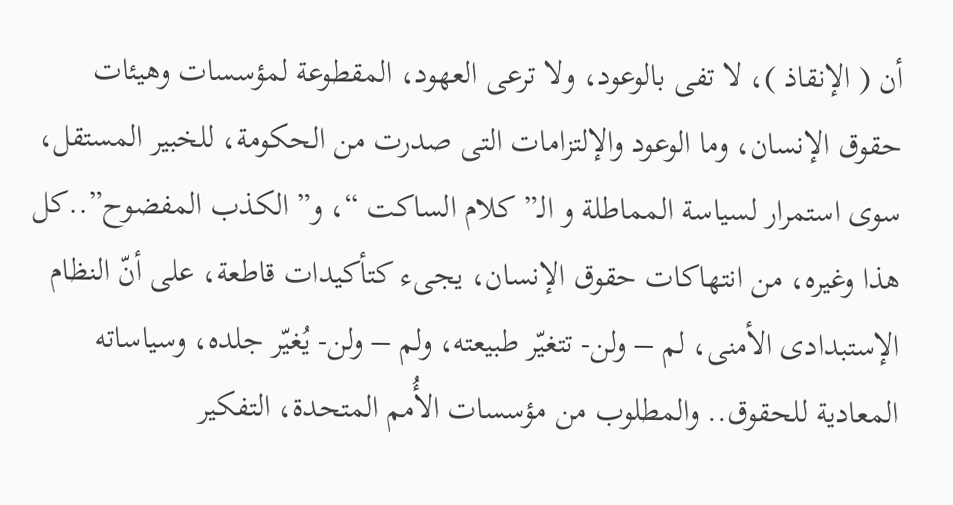أن ( الإنقاذ )، لا تفى بالوعود، ولا ترعى العهود، المقطوعة لمؤسسات وهيئات حقوق الإنسان، وما الوعود والإلتزامات التى صدرت من الحكومة، للخبير المستقل، سوى استمرار لسياسة المماطلة و الـ” كلام الساكت “، و” الكذب المفضوح”..كل هذا وغيره، من انتهاكات حقوق الإنسان، يجىء كتأكيدات قاطعة، على أنّ النظام الإستبدادى الأمنى، لم – ولن- تتغيّر طبيعته، ولم – ولن- يُغيّر جلده، وسياساته المعادية للحقوق.. والمطلوب من مؤسسات الأُمم المتحدة، التفكير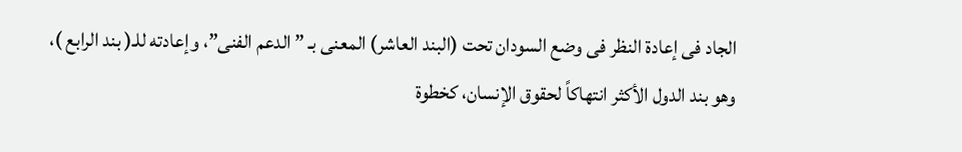الجاد فى إعادة النظر فى وضع السودان تحت (البند العاشر) المعنى بـ ” الدعم الفنى”، وإعادته للـ( بند الرابع )، وهو بند الدول الأكثر انتهاكاً لحقوق الإنسان، كخطوة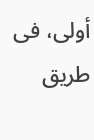أولى، فى طريق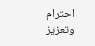احترام وتعزيز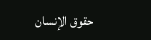حقوق الإنسان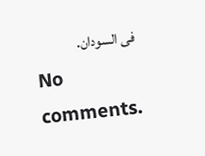فى السودان.
No comments.